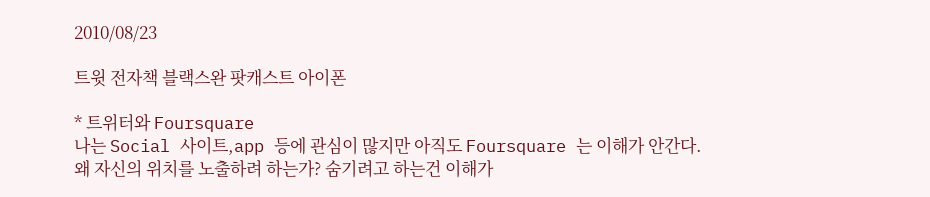2010/08/23

트윗 전자책 블랙스완 팟캐스트 아이폰

* 트위터와 Foursquare
나는 Social 사이트,app 등에 관심이 많지만 아직도 Foursquare 는 이해가 안간다.
왜 자신의 위치를 노출하려 하는가? 숨기려고 하는건 이해가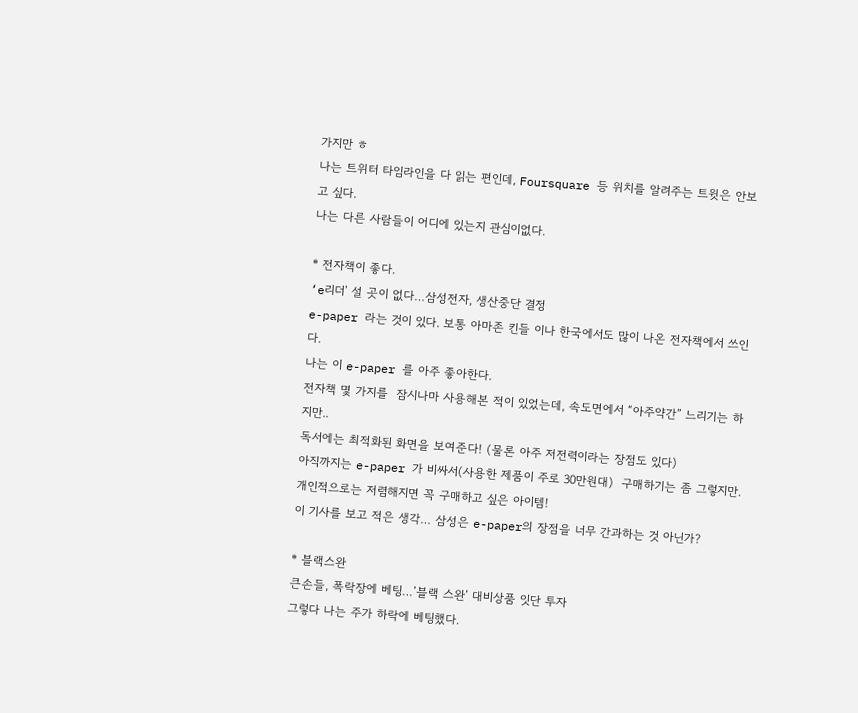가지만 ㅎ
나는 트위터 타임라인을 다 읽는 편인데, Foursquare 등 위치를 알려주는 트윗은 안보고 싶다.
나는 다른 사람들이 어디에 있는지 관심이없다.

* 전자책이 좋다.
‘e리더’ 설 곳이 없다…삼성전자, 생산중단 결정
e-paper 라는 것이 있다. 보통 아마존 킨들 이나 한국에서도 많이 나온 전자책에서 쓰인다.
나는 이 e-paper 를 아주 좋아한다.
전자책 몇 가지를  잠시나마 사용해본 적이 있었는데, 속도면에서 “아주약간” 느리기는 하지만..
독서에는 최적화된 화면을 보여준다! (물론 아주 저전력이라는 장점도 있다)
아직까지는 e-paper 가 비싸서(사용한 제품이 주로 30만원대)  구매하기는 좀 그렇지만.
개인적으로는 저렴해지면 꼭 구매하고 싶은 아이템!
이 기사를 보고 적은 생각… 삼성은 e-paper의 장점을 너무 간과하는 것 아닌가?

* 블랙스완
큰손들, 폭락장에 베팅…’블랙 스완’ 대비상품 잇단 투자
그렇다 나는 주가 하락에 베팅했다.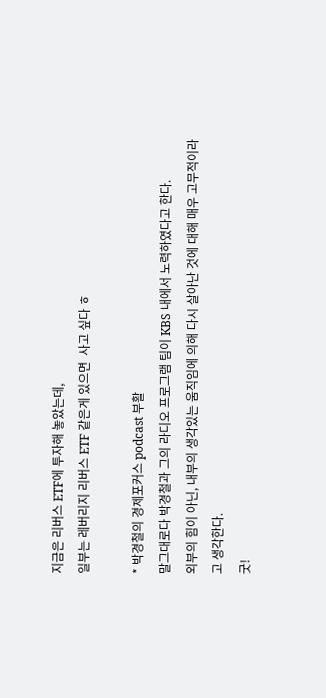지금은 리버스 ETF에 투자해 놓았는데,
일부는 레버리지 리버스 ETF 같은게 있으면  사고 싶다 ㅎ

* 박경철의 경제포커스 podcast 부활
말그대로다 박경철과 그의 라디오 프로그램 팀이 KBS 내에서 노력하였다고 한다.
외부의 힘이 아닌, 내부의 생각있는 움직임에 의해 다시 살아난 것에 대해 매우 고무적이라고 생각한다.
굿!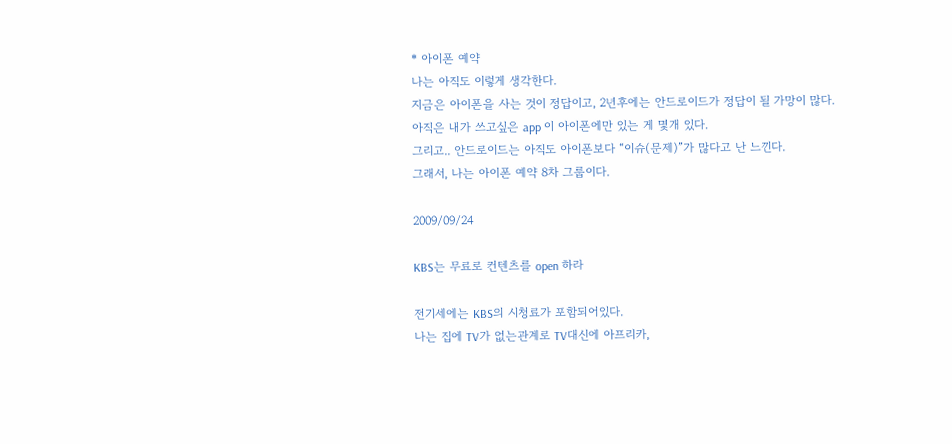* 아이폰 예약
나는 아직도 이렇게 생각한다.
지금은 아이폰을 사는 것이 정답이고, 2년후에는 안드로이드가 정답이 될 가망이 많다.
아직은 내가 쓰고싶은 app 이 아이폰에만 있는 게 몇개 있다.
그리고.. 안드로이드는 아직도 아이폰보다 “이슈(문제)”가 많다고 난 느낀다.
그래서, 나는 아이폰 예약 8차 그룹이다.

2009/09/24

KBS는 무료로 컨텐츠를 open 하라

전기세에는 KBS의 시청료가 포함되어있다.
나는 집에 TV가 없는관계로 TV대신에 아프리카,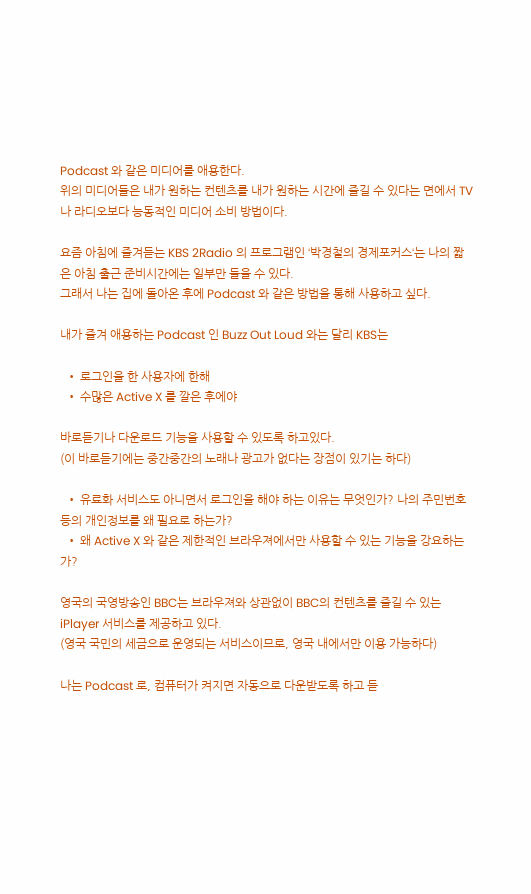Podcast 와 같은 미디어를 애용한다.
위의 미디어들은 내가 원하는 컨텐츠를 내가 원하는 시간에 즐길 수 있다는 면에서 TV나 라디오보다 능동적인 미디어 소비 방법이다.

요즘 아침에 즐겨듣는 KBS 2Radio 의 프로그램인 ‘박경철의 경제포커스‘는 나의 짧은 아침 출근 준비시간에는 일부만 들을 수 있다.
그래서 나는 집에 돌아온 후에 Podcast 와 같은 방법을 통해 사용하고 싶다.

내가 즐겨 애용하는 Podcast 인 Buzz Out Loud 와는 달리 KBS는

  • 로그인을 한 사용자에 한해
  • 수많은 Active X 를 깔은 후에야

바로듣기나 다운로드 기능을 사용할 수 있도록 하고있다.
(이 바로듣기에는 중간중간의 노래나 광고가 없다는 장점이 있기는 하다)

  • 유료화 서비스도 아니면서 로그인을 해야 하는 이유는 무엇인가? 나의 주민번호등의 개인정보를 왜 필요로 하는가?
  • 왜 Active X 와 같은 제한적인 브라우져에서만 사용할 수 있는 기능을 강요하는가?

영국의 국영방송인 BBC는 브라우져와 상관없이 BBC의 컨텐츠를 즐길 수 있는 iPlayer 서비스를 제공하고 있다.
(영국 국민의 세금으로 운영되는 서비스이므로, 영국 내에서만 이용 가능하다)

나는 Podcast 로, 컴퓨터가 켜지면 자동으로 다운받도록 하고 듣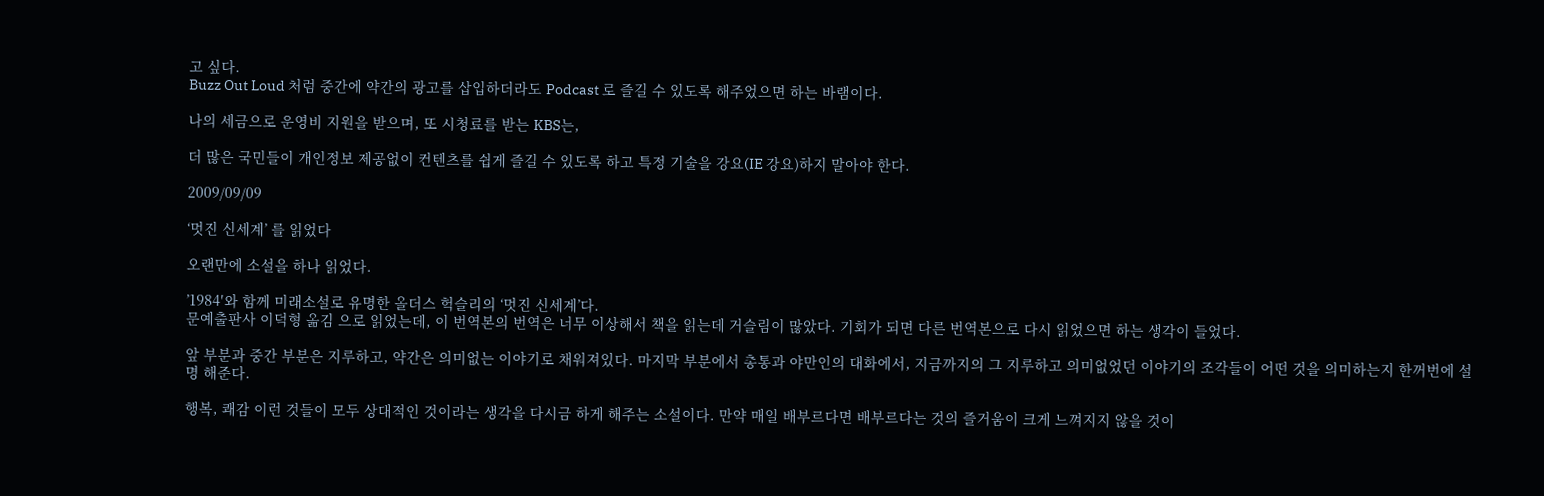고 싶다.
Buzz Out Loud 처럼 중간에 약간의 광고를 삽입하더라도 Podcast 로 즐길 수 있도록 해주었으면 하는 바램이다.

나의 세금으로 운영비 지원을 받으며, 또 시청료를 받는 KBS는,

더 많은 국민들이 개인정보 제공없이 컨텐츠를 쉽게 즐길 수 있도록 하고 특정 기술을 강요(IE 강요)하지 말아야 한다.

2009/09/09

‘멋진 신세계’ 를 읽었다

오랜만에 소설을 하나 읽었다.

’1984′와 함께 미래소설로 유명한 올더스 헉슬리의 ‘멋진 신세계’다.
문예출판사 이덕형 옮김 으로 읽었는데, 이 번역본의 번역은 너무 이상해서 책을 읽는데 거슬림이 많았다. 기회가 되면 다른 번역본으로 다시 읽었으면 하는 생각이 들었다.

앞 부분과 중간 부분은 지루하고, 약간은 의미없는 이야기로 채워져있다. 마지막 부분에서 총통과 야만인의 대화에서, 지금까지의 그 지루하고 의미없었던 이야기의 조각들이 어떤 것을 의미하는지 한꺼번에 설명 해준다.

행복, 쾌감 이런 것들이 모두 상대적인 것이라는 생각을 다시금 하게 해주는 소설이다. 만약 매일 배부르다면 배부르다는 것의 즐거움이 크게 느껴지지 않을 것이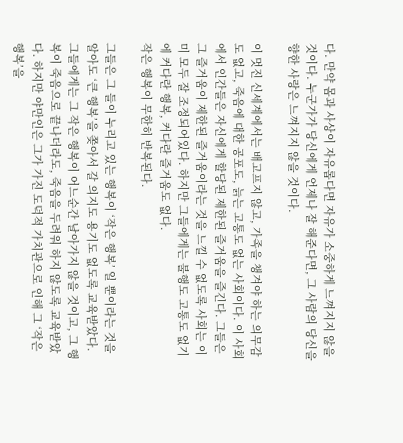다. 만약 몸과 사상이 자유롭다면 자유가 소중하게 느껴지지 않을 것이다. 누군가가 당신에게 언제나 잘 해준다면, 그 사람의 당신을 향한 사랑은 느껴지지 않을 것이다.

이 멋진 신세계에서는 배고프지 않고, 가족을 챙겨야 하는 의무감도 없고, 죽음에 대한 공포도, 늙는 고통도 없는 사회이다. 이 사회에서 인간들은 자신에게 할당된 제한된 즐거움을 즐긴다. 그들은 그 즐거움이 제한된 즐거움이라는 것을 느낄 수 없도록 사회는 이미 모두 잘 조정되어있다. 하지만 그들에게는 불행도 고통도 없기에 커다란 행복, 커다란 즐거움도 없다.
작은 행복이 무한히 반복된다.

그들은 그 들이 누리고 있는 행복이 ‘작은 행복’ 일 뿐이라는 것을 알아도 ‘큰 행복’을 쫒아서 갈 의지도 용기도 없도록 교육받았다. 그들에게는 그 작은 행복이 어느순간 날아가지 않을 것이고, 그 행복이 죽음으로 끝나더라도, 죽음을 두려워 하지 않도록 교육받았다. 하지만 야만인은 그가 가진 도덕적 가치관으로 인해 그 ‘작은 행복’을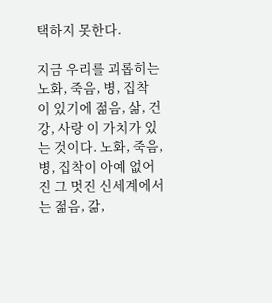택하지 못한다.

지금 우리를 괴롭히는 노화, 죽음, 병, 집착 이 있기에 젊음, 삶, 건강, 사랑 이 가치가 있는 것이다. 노화, 죽음, 병, 집착이 아예 없어진 그 멋진 신세계에서는 젊음, 갊,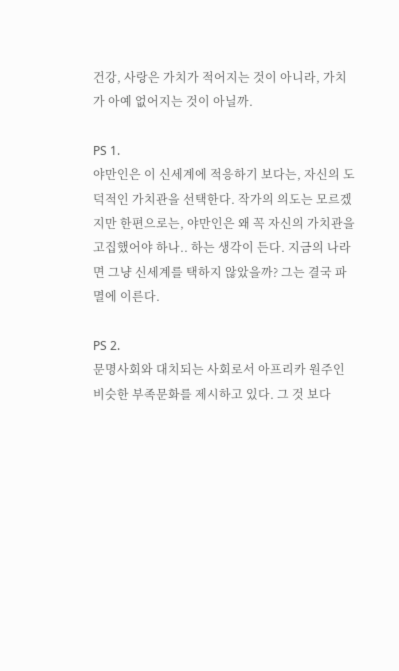건강, 사랑은 가치가 적어지는 것이 아니라, 가치가 아예 없어지는 것이 아닐까.

PS 1.
야만인은 이 신세계에 적응하기 보다는, 자신의 도덕적인 가치관을 선택한다. 작가의 의도는 모르겠지만 한편으로는, 야만인은 왜 꼭 자신의 가치관을 고집했어야 하나.. 하는 생각이 든다. 지금의 나라면 그냥 신세계를 택하지 않았을까? 그는 결국 파멸에 이른다.

PS 2.
문명사회와 대치되는 사회로서 아프리카 원주인 비슷한 부족문화를 제시하고 있다. 그 것 보다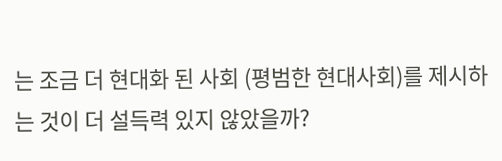는 조금 더 현대화 된 사회 (평범한 현대사회)를 제시하는 것이 더 설득력 있지 않았을까?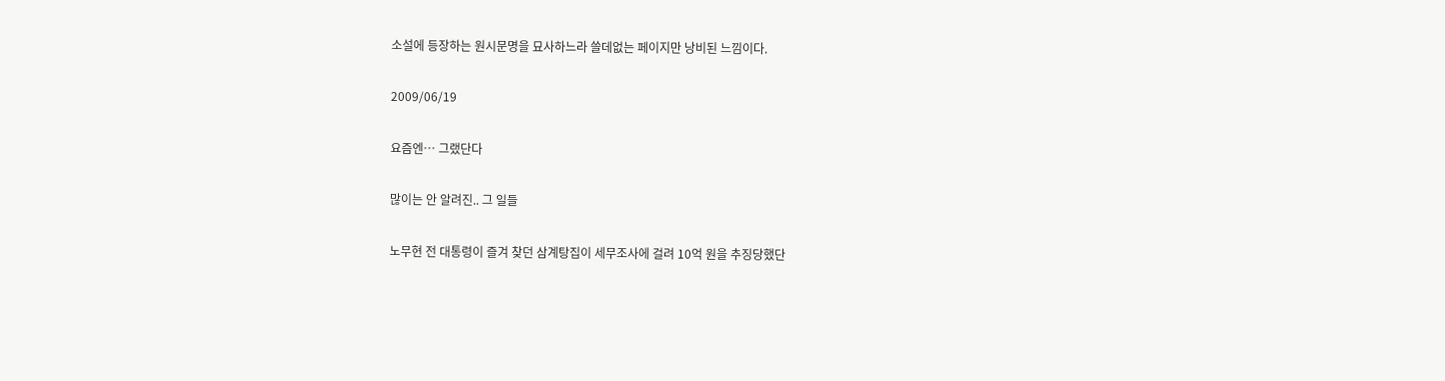소설에 등장하는 원시문명을 묘사하느라 쓸데없는 페이지만 낭비된 느낌이다.

2009/06/19

요즘엔… 그랬단다

많이는 안 알려진.. 그 일들

노무현 전 대통령이 즐겨 찾던 삼계탕집이 세무조사에 걸려 10억 원을 추징당했단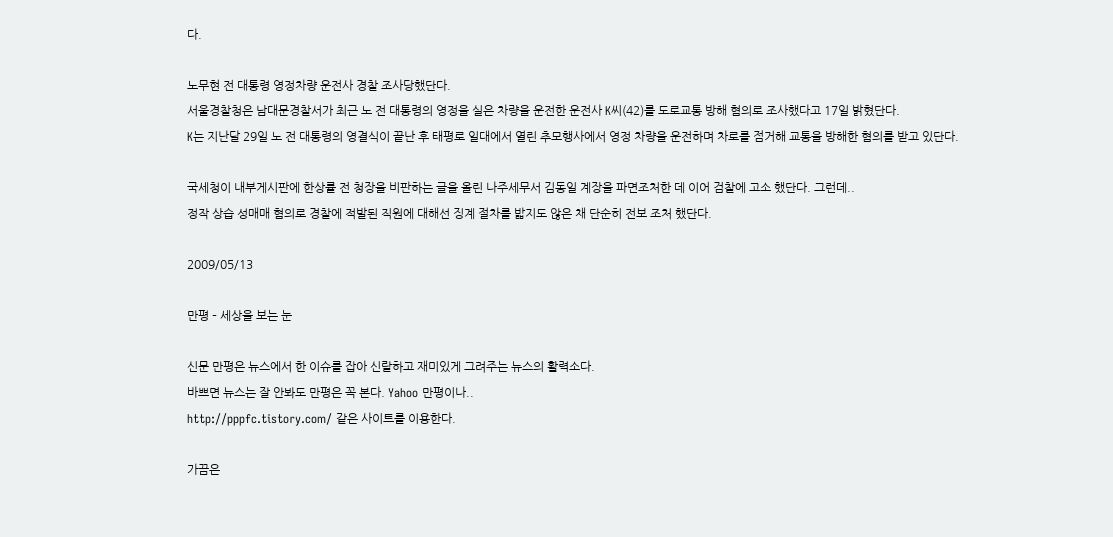다.

노무현 전 대통령 영정차량 운전사 경찰 조사당했단다.
서울경찰청은 남대문경찰서가 최근 노 전 대통령의 영정을 실은 차량을 운전한 운전사 K씨(42)를 도로교통 방해 혐의로 조사했다고 17일 밝혔단다.
K는 지난달 29일 노 전 대통령의 영결식이 끝난 후 태평로 일대에서 열린 추모행사에서 영정 차량을 운전하며 차로를 점거해 교통을 방해한 혐의를 받고 있단다.

국세청이 내부게시판에 한상률 전 청장을 비판하는 글을 올린 나주세무서 김동일 계장을 파면조처한 데 이어 검찰에 고소 했단다. 그런데..
정작 상습 성매매 혐의로 경찰에 적발된 직원에 대해선 징계 절차를 밟지도 않은 채 단순히 전보 조처 했단다.

2009/05/13

만평 – 세상을 보는 눈

신문 만평은 뉴스에서 한 이슈를 잡아 신랄하고 재미있게 그려주는 뉴스의 활력소다.
바쁘면 뉴스는 잘 안봐도 만평은 꼭 본다. Yahoo 만평이나..
http://pppfc.tistory.com/ 같은 사이트를 이용한다.

가끔은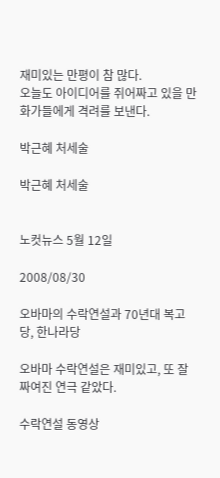재미있는 만평이 참 많다.
오늘도 아이디어를 쥐어짜고 있을 만화가들에게 격려를 보낸다.

박근혜 처세술

박근혜 처세술


노컷뉴스 5월 12일

2008/08/30

오바마의 수락연설과 70년대 복고당, 한나라당

오바마 수락연설은 재미있고, 또 잘 짜여진 연극 같았다.

수락연설 동영상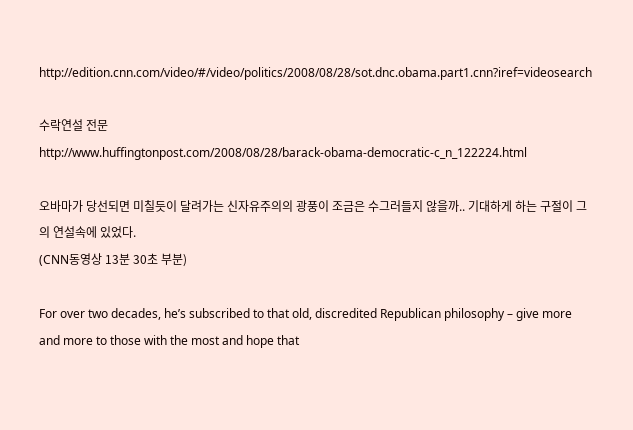http://edition.cnn.com/video/#/video/politics/2008/08/28/sot.dnc.obama.part1.cnn?iref=videosearch

수락연설 전문
http://www.huffingtonpost.com/2008/08/28/barack-obama-democratic-c_n_122224.html

오바마가 당선되면 미칠듯이 달려가는 신자유주의의 광풍이 조금은 수그러들지 않을까.. 기대하게 하는 구절이 그의 연설속에 있었다.
(CNN동영상 13분 30초 부분)

For over two decades, he’s subscribed to that old, discredited Republican philosophy – give more and more to those with the most and hope that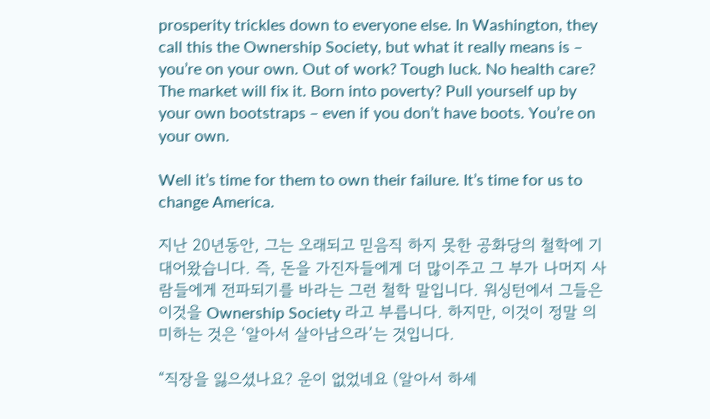prosperity trickles down to everyone else. In Washington, they call this the Ownership Society, but what it really means is – you’re on your own. Out of work? Tough luck. No health care? The market will fix it. Born into poverty? Pull yourself up by your own bootstraps – even if you don’t have boots. You’re on your own.

Well it’s time for them to own their failure. It’s time for us to change America.

지난 20년동안, 그는 오래되고 믿음직 하지 못한 공화당의 철학에 기대어왔습니다. 즉, 돈을 가진자들에게 더 많이주고 그 부가 나머지 사람들에게 전파되기를 바라는 그런 철학 말입니다. 워싱턴에서 그들은 이것을 Ownership Society 라고 부릅니다. 하지만, 이것이 정말 의미하는 것은 ‘알아서 살아남으라’는 것입니다.

“직장을 잃으셨나요? 운이 없었네요 (알아서 하세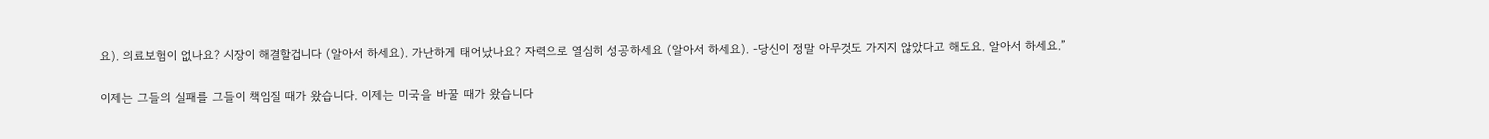요). 의료보험이 없나요? 시장이 해결할겁니다 (알아서 하세요). 가난하게 태어났나요? 자력으로 열심히 성공하세요 (알아서 하세요). -당신이 정말 아무것도 가지지 않았다고 해도요. 알아서 하세요.”

이제는 그들의 실패를 그들이 책임질 때가 왔습니다. 이제는 미국을 바꿀 때가 왔습니다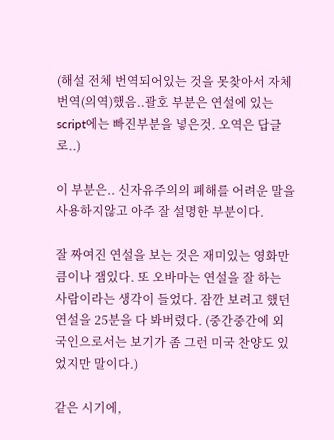(해설 전체 번역되어있는 것을 못찾아서 자체 번역(의역)했음..괄호 부분은 연설에 있는 script에는 빠진부분을 넣은것. 오역은 답글로..)

이 부분은.. 신자유주의의 폐해를 어려운 말을 사용하지않고 아주 잘 설명한 부분이다.

잘 짜여진 연설을 보는 것은 재미있는 영화만큼이나 잼있다. 또 오바마는 연설을 잘 하는 사람이라는 생각이 들었다. 잠깐 보려고 했던 연설을 25분을 다 봐버렸다. (중간중간에 외국인으로서는 보기가 좀 그런 미국 찬양도 있었지만 말이다.)

같은 시기에,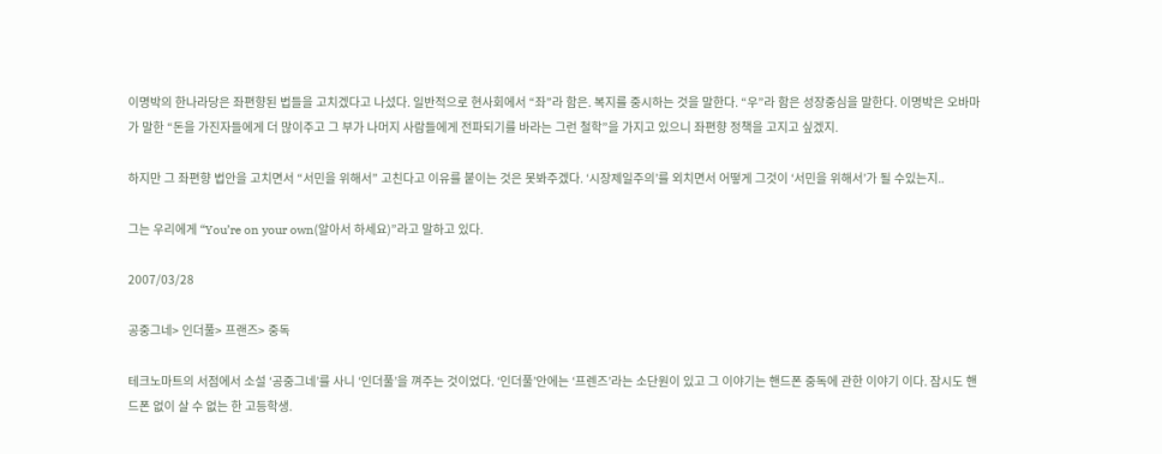이명박의 한나라당은 좌편향된 법들을 고치겠다고 나섰다. 일반적으로 현사회에서 “좌”라 함은. 복지를 중시하는 것을 말한다. “우”라 함은 성장중심을 말한다. 이명박은 오바마가 말한 “돈을 가진자들에게 더 많이주고 그 부가 나머지 사람들에게 전파되기를 바라는 그런 철학”을 가지고 있으니 좌편향 정책을 고지고 싶겠지.

하지만 그 좌편향 법안을 고치면서 “서민을 위해서” 고친다고 이유를 붙이는 것은 못봐주겠다. ‘시장제일주의’를 외치면서 어떻게 그것이 ‘서민을 위해서’가 될 수있는지..

그는 우리에게 “You’re on your own(알아서 하세요)”라고 말하고 있다.

2007/03/28

공중그네> 인더풀> 프랜즈> 중독

테크노마트의 서점에서 소설 ‘공중그네’를 사니 ‘인더풀’을 껴주는 것이었다. ‘인더풀’안에는 ‘프렌즈’라는 소단원이 있고 그 이야기는 핸드폰 중독에 관한 이야기 이다. 잠시도 핸드폰 없이 살 수 없는 한 고등학생.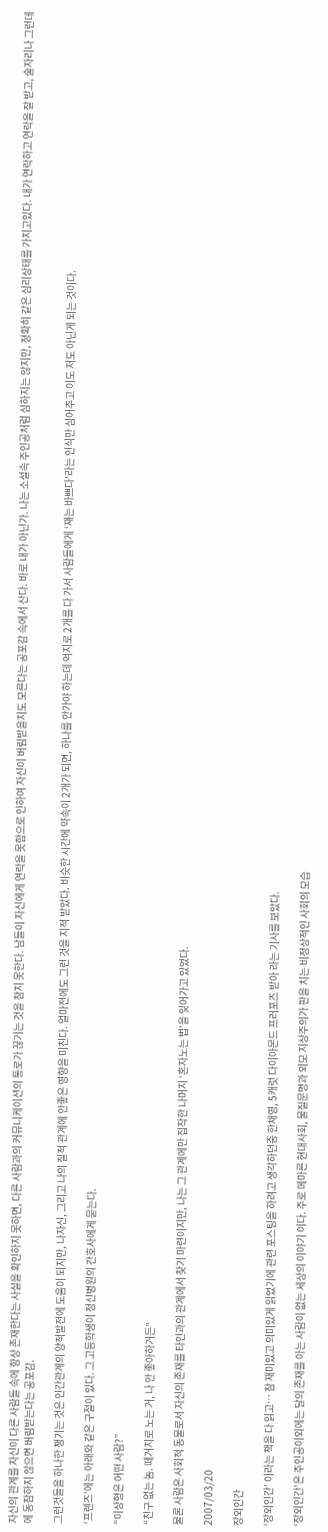자신의 관계를 자신이 다른 사람들 속에 항상 존재한다는 사실을 확인하지 못하면, 다른 사람과의 커뮤니케이션의 통로가 끊기는 것을 참지 못한다. 남들이 자신에게 연락을 못함으로 인하여 자신이 버림받을지도 모른다는 공포감 속에서 산다. 바로 내가 아닌가. 나는 소설속 주인공처럼 심하지는 않지만, 정확히 같은 심리상태를 가지고있다. 내가 연락하고 연락을 잘 받고, 술자리나 그런데에 동참하지 않으면 버림받는다는 공포감.

그런것들을 하나한 챙기는 것은 인간관계의 양적발전에 도움이 되지만, 나자신, 그리고 나의 질적 관계에 안좋은 영향을 미친다. 얼마전에도 그런 것을 지적 받았다. 비슷한 시간에 약속이 2개가 되면, 하나를 안가야 하는데 억지로 2개를 다 가서 사람들에게 ‘쟤는 바쁘다’라는 인식만 심어주고 이도 저도 아닌게 되는 것이다.

‘프렌즈’에는 아래와 같은 구절이 있다. 그 고등학생이 정신병원의 간호사에게 묻는다.

“이상형은 어떤 사람?”

“친구 없는 놈. 떼거지로 노는 거, 나 안 좋아하거든”

물론 사람은 사회적 동물로서 자신의 존재를 타인과의 관계에서 찾기 마련이지만, 나는 그 관계에만 집착한 나머지 ‘혼자노는 법’을 잊어가고 있었다.

2007/03/20

장외인간

‘장외인간’ 이라는 책을 다 읽고… 참 재미있고 의미있게 읽었기에 관련 포스팅을 하려고 생각하던중 한채영, 5캐럿 다이아몬드 프러포즈 받아 라는 기사를 보았다.

‘장외인간’은 주인공이외에는 달의 존재를 아는 사람이 없는 세상의 이야기 이다. 주로 메마른 현대사회, 물질문명과 외모 지상주의가 판을 치는 비정상적인 사회의 모습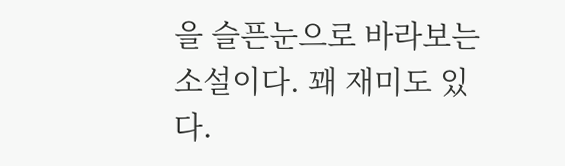을 슬픈눈으로 바라보는 소설이다. 꽤 재미도 있다.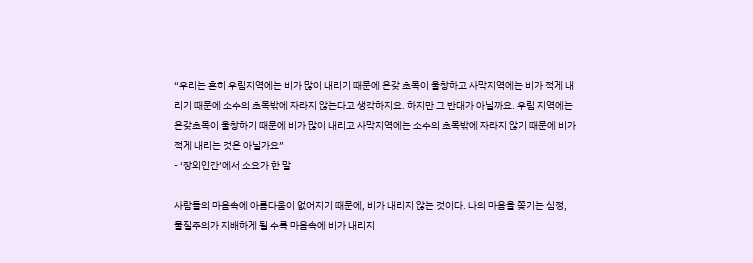“우리는 흔히 우림지역에는 비가 많이 내리기 때문에 온갖 초목이 울창하고 사막지역에는 비가 적게 내리기 때문에 소수의 초목밖에 자라지 않는다고 생각하지요. 하지만 그 반대가 아닐까요. 우림 지역에는 온갖초목이 울창하기 때문에 비가 많이 내리고 사막지역에는 소수의 초목밖에 자라지 않기 때문에 비가 적게 내리는 것은 아닐가요”
- ‘장외인간’에서 소요가 한 말

사람들의 마음속에 아름다움이 없어지기 때문에, 비가 내리지 않는 것이다. 나의 마음을 쫒기는 심정, 물질주의가 지배하게 될 수록 마음속에 비가 내리지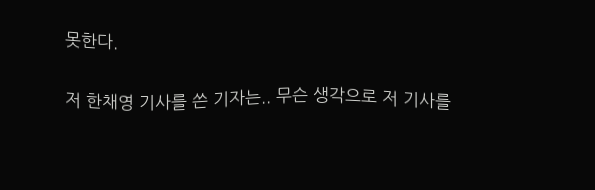못한다.

저 한채영 기사를 쓴 기자는.. 무슨 생각으로 저 기사를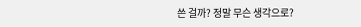쓴 걸까? 정말 무슨 생각으로?